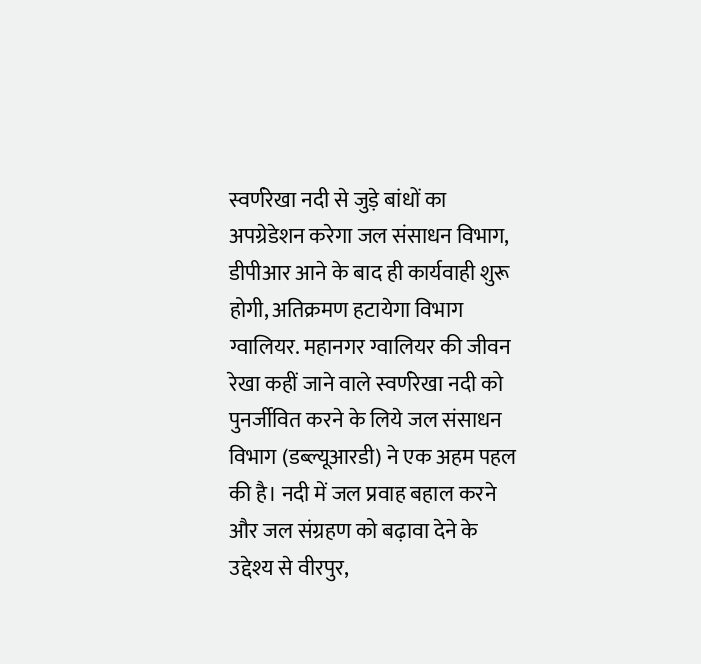स्वर्णरेखा नदी से जुड़े बांधों का अपग्रेडेशन करेगा जल संसाधन विभाग, डीपीआर आने के बाद ही कार्यवाही शुरू होगी, अतिक्रमण हटायेगा विभाग
ग्वालियर. महानगर ग्वालियर की जीवन रेखा कहीं जाने वाले स्वर्णरेखा नदी को पुनर्जीवित करने के लिये जल संसाधन विभाग (डब्ल्यूआरडी) ने एक अहम पहल की है। नदी में जल प्रवाह बहाल करने और जल संग्रहण को बढ़ावा देने के उद्देश्य से वीरपुर,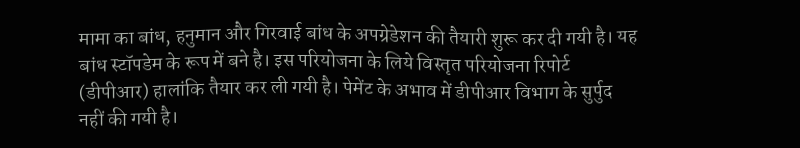मामा का बांध, हनुमान और गिरवाई बांध के अपग्रेडेशन की तैयारी शुरू कर दी गयी है। यह बांध स्टॉपडेम के रूप में बने है। इस परियोजना के लिये विस्तृत परियोजना रिपोर्ट (डीपीआर) हालांकि तैयार कर ली गयी है। पेमेंट के अभाव में डीपीआर विभाग के सुर्पुद नहीं की गयी है।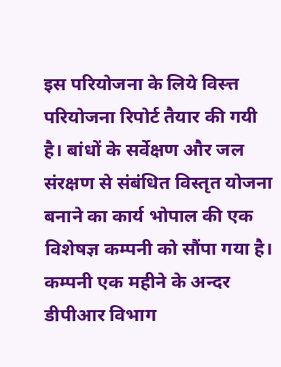इस परियोजना के लिये विस्त्त परियोजना रिपोर्ट तैयार की गयी है। बांधों के सर्वेक्षण और जल संरक्षण से संबंधित विस्तृत योजना बनाने का कार्य भोपाल की एक विशेषज्ञ कम्पनी को सौंपा गया है। कम्पनी एक महीने के अन्दर डीपीआर विभाग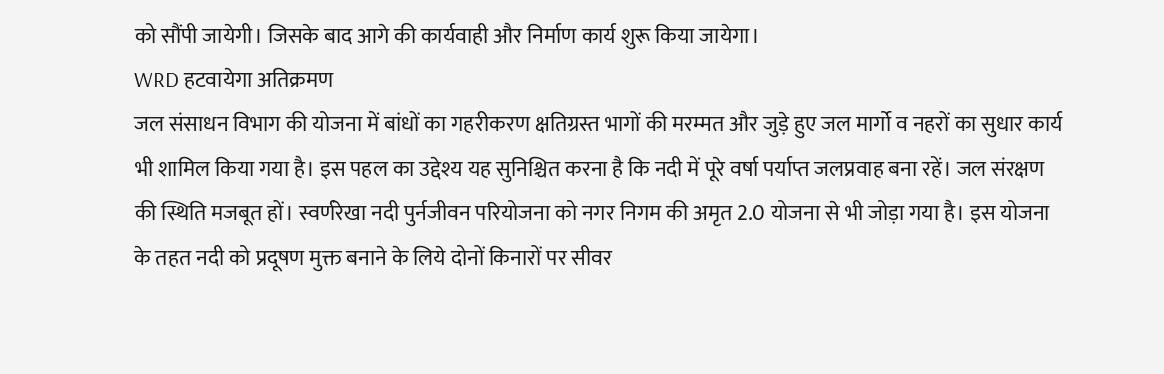को सौंपी जायेगी। जिसके बाद आगे की कार्यवाही और निर्माण कार्य शुरू किया जायेगा।
WRD हटवायेगा अतिक्रमण
जल संसाधन विभाग की योजना में बांधों का गहरीकरण क्षतिग्रस्त भागों की मरम्मत और जुड़े हुए जल मार्गो व नहरों का सुधार कार्य भी शामिल किया गया है। इस पहल का उद्देश्य यह सुनिश्चित करना है कि नदी में पूरे वर्षा पर्याप्त जलप्रवाह बना रहें। जल संरक्षण की स्थिति मजबूत हों। स्वर्णरेखा नदी पुर्नजीवन परियोजना को नगर निगम की अमृत 2.0 योजना से भी जोड़ा गया है। इस योजना के तहत नदी को प्रदूषण मुक्त बनाने के लिये दोनों किनारों पर सीवर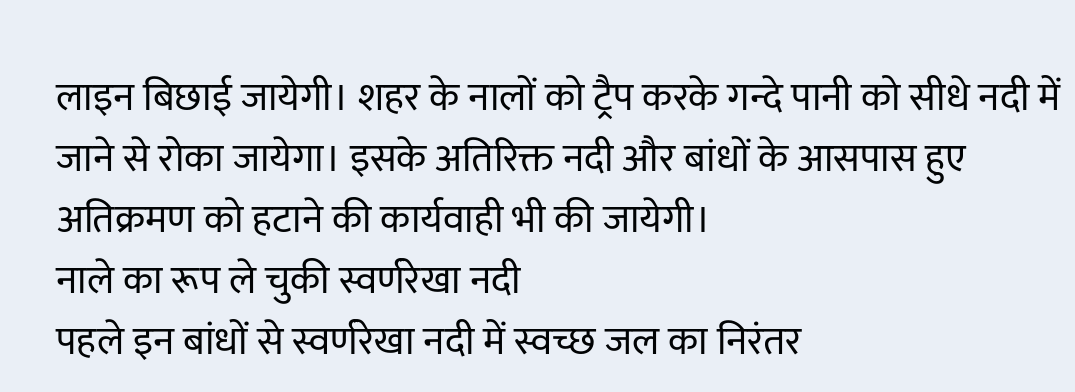लाइन बिछाई जायेगी। शहर के नालों को ट्रैप करके गन्दे पानी को सीधे नदी में जाने से रोका जायेगा। इसके अतिरिक्त नदी और बांधों के आसपास हुए अतिक्रमण को हटाने की कार्यवाही भी की जायेगी।
नाले का रूप ले चुकी स्वर्णरेखा नदी
पहले इन बांधों से स्वर्णरेखा नदी में स्वच्छ जल का निरंतर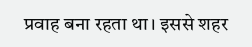प्रवाह बना रहता था। इससे शहर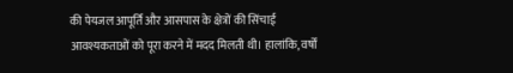की पेयजल आपूर्ति और आसपास के क्षेत्रों की सिंचाई आवश्यकताओं को पूरा करने में मदद मिलती थी। हालांकि, वर्षों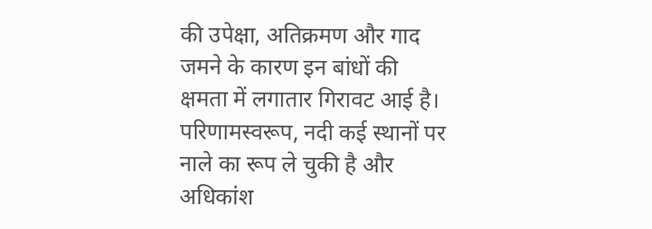की उपेक्षा, अतिक्रमण और गाद जमने के कारण इन बांधों की क्षमता में लगातार गिरावट आई है। परिणामस्वरूप, नदी कई स्थानों पर नाले का रूप ले चुकी है और अधिकांश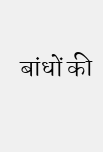बांधों की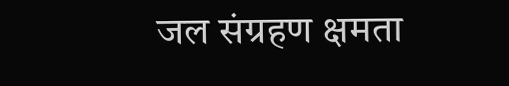जल संग्रहण क्षमता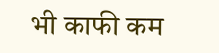भी काफी कम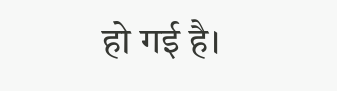हो गई है।